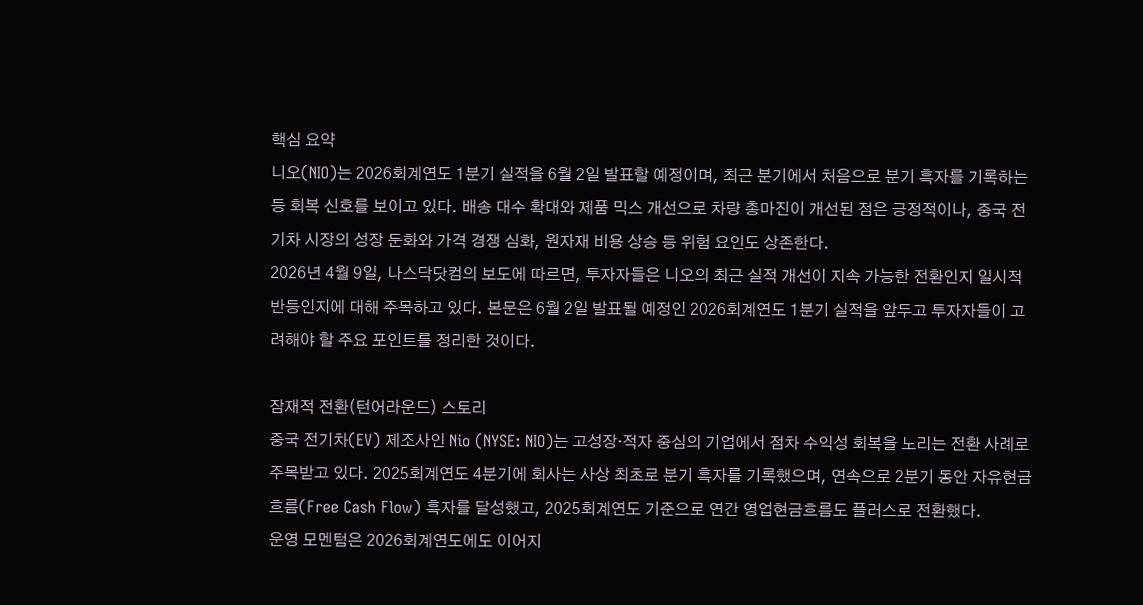핵심 요약
니오(NIO)는 2026회계연도 1분기 실적을 6월 2일 발표할 예정이며, 최근 분기에서 처음으로 분기 흑자를 기록하는 등 회복 신호를 보이고 있다. 배송 대수 확대와 제품 믹스 개선으로 차량 총마진이 개선된 점은 긍정적이나, 중국 전기차 시장의 성장 둔화와 가격 경쟁 심화, 원자재 비용 상승 등 위험 요인도 상존한다.
2026년 4월 9일, 나스닥닷컴의 보도에 따르면, 투자자들은 니오의 최근 실적 개선이 지속 가능한 전환인지 일시적 반등인지에 대해 주목하고 있다. 본문은 6월 2일 발표될 예정인 2026회계연도 1분기 실적을 앞두고 투자자들이 고려해야 할 주요 포인트를 정리한 것이다.

잠재적 전환(턴어라운드) 스토리
중국 전기차(EV) 제조사인 Nio (NYSE: NIO)는 고성장·적자 중심의 기업에서 점차 수익성 회복을 노리는 전환 사례로 주목받고 있다. 2025회계연도 4분기에 회사는 사상 최초로 분기 흑자를 기록했으며, 연속으로 2분기 동안 자유현금흐름(Free Cash Flow) 흑자를 달성했고, 2025회계연도 기준으로 연간 영업현금흐름도 플러스로 전환했다.
운영 모멘텀은 2026회계연도에도 이어지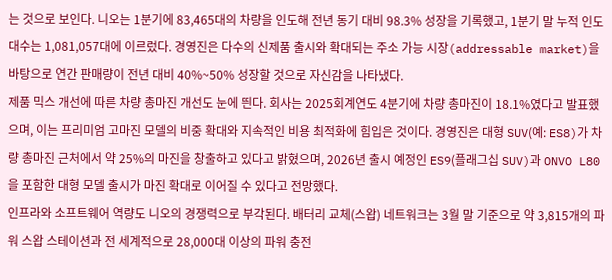는 것으로 보인다. 니오는 1분기에 83,465대의 차량을 인도해 전년 동기 대비 98.3% 성장을 기록했고, 1분기 말 누적 인도 대수는 1,081,057대에 이르렀다. 경영진은 다수의 신제품 출시와 확대되는 주소 가능 시장(addressable market)을 바탕으로 연간 판매량이 전년 대비 40%~50% 성장할 것으로 자신감을 나타냈다.
제품 믹스 개선에 따른 차량 총마진 개선도 눈에 띈다. 회사는 2025회계연도 4분기에 차량 총마진이 18.1%였다고 발표했으며, 이는 프리미엄 고마진 모델의 비중 확대와 지속적인 비용 최적화에 힘입은 것이다. 경영진은 대형 SUV(예: ES8)가 차량 총마진 근처에서 약 25%의 마진을 창출하고 있다고 밝혔으며, 2026년 출시 예정인 ES9(플래그십 SUV)과 ONVO L80을 포함한 대형 모델 출시가 마진 확대로 이어질 수 있다고 전망했다.
인프라와 소프트웨어 역량도 니오의 경쟁력으로 부각된다. 배터리 교체(스왑) 네트워크는 3월 말 기준으로 약 3,815개의 파워 스왑 스테이션과 전 세계적으로 28,000대 이상의 파워 충전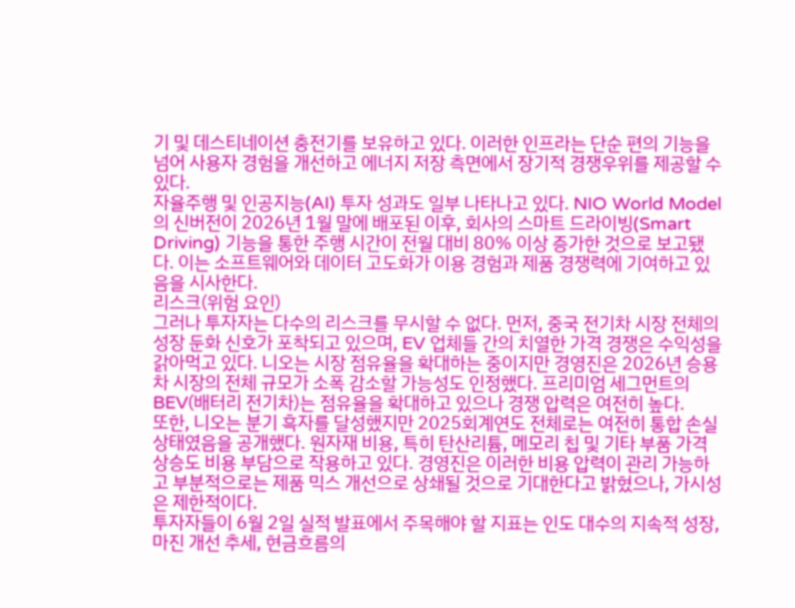기 및 데스티네이션 충전기를 보유하고 있다. 이러한 인프라는 단순 편의 기능을 넘어 사용자 경험을 개선하고 에너지 저장 측면에서 장기적 경쟁우위를 제공할 수 있다.
자율주행 및 인공지능(AI) 투자 성과도 일부 나타나고 있다. NIO World Model의 신버전이 2026년 1월 말에 배포된 이후, 회사의 스마트 드라이빙(Smart Driving) 기능을 통한 주행 시간이 전월 대비 80% 이상 증가한 것으로 보고됐다. 이는 소프트웨어와 데이터 고도화가 이용 경험과 제품 경쟁력에 기여하고 있음을 시사한다.
리스크(위험 요인)
그러나 투자자는 다수의 리스크를 무시할 수 없다. 먼저, 중국 전기차 시장 전체의 성장 둔화 신호가 포착되고 있으며, EV 업체들 간의 치열한 가격 경쟁은 수익성을 갉아먹고 있다. 니오는 시장 점유율을 확대하는 중이지만 경영진은 2026년 승용차 시장의 전체 규모가 소폭 감소할 가능성도 인정했다. 프리미엄 세그먼트의 BEV(배터리 전기차)는 점유율을 확대하고 있으나 경쟁 압력은 여전히 높다.
또한, 니오는 분기 흑자를 달성했지만 2025회계연도 전체로는 여전히 통합 손실 상태였음을 공개했다. 원자재 비용, 특히 탄산리튬, 메모리 칩 및 기타 부품 가격 상승도 비용 부담으로 작용하고 있다. 경영진은 이러한 비용 압력이 관리 가능하고 부분적으로는 제품 믹스 개선으로 상쇄될 것으로 기대한다고 밝혔으나, 가시성은 제한적이다.
투자자들이 6월 2일 실적 발표에서 주목해야 할 지표는 인도 대수의 지속적 성장, 마진 개선 추세, 현금흐름의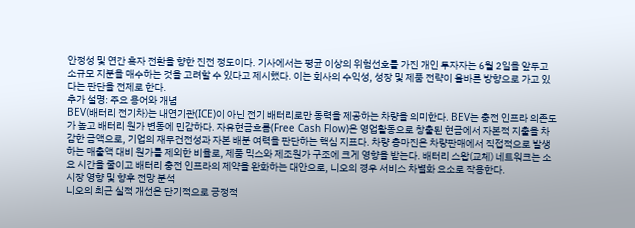안정성 및 연간 흑자 전환을 향한 진전 정도이다. 기사에서는 평균 이상의 위험선호를 가진 개인 투자자는 6월 2일을 앞두고 소규모 지분을 매수하는 것을 고려할 수 있다고 제시했다. 이는 회사의 수익성, 성장 및 제품 전략이 올바른 방향으로 가고 있다는 판단을 전제로 한다.
추가 설명: 주요 용어와 개념
BEV(배터리 전기차)는 내연기관(ICE)이 아닌 전기 배터리로만 동력을 제공하는 차량을 의미한다. BEV는 충전 인프라 의존도가 높고 배터리 원가 변동에 민감하다. 자유현금흐름(Free Cash Flow)은 영업활동으로 창출된 현금에서 자본적 지출을 차감한 금액으로, 기업의 재무건전성과 자본 배분 여력을 판단하는 핵심 지표다. 차량 총마진은 차량판매에서 직접적으로 발생하는 매출액 대비 원가를 제외한 비율로, 제품 믹스와 제조원가 구조에 크게 영향을 받는다. 배터리 스왑(교체) 네트워크는 소요 시간을 줄이고 배터리 충전 인프라의 제약을 완화하는 대안으로, 니오의 경우 서비스 차별화 요소로 작용한다.
시장 영향 및 향후 전망 분석
니오의 최근 실적 개선은 단기적으로 긍정적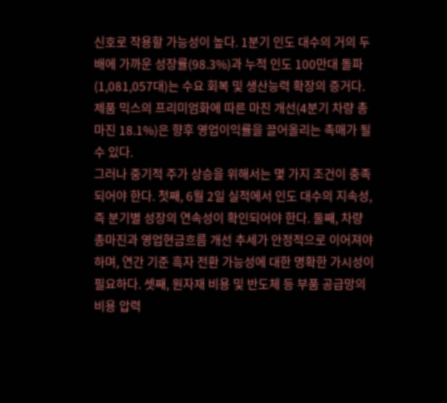신호로 작용할 가능성이 높다. 1분기 인도 대수의 거의 두 배에 가까운 성장률(98.3%)과 누적 인도 100만대 돌파(1,081,057대)는 수요 회복 및 생산능력 확장의 증거다. 제품 믹스의 프리미엄화에 따른 마진 개선(4분기 차량 총마진 18.1%)은 향후 영업이익률을 끌어올리는 촉매가 될 수 있다.
그러나 중기적 주가 상승을 위해서는 몇 가지 조건이 충족되어야 한다. 첫째, 6월 2일 실적에서 인도 대수의 지속성, 즉 분기별 성장의 연속성이 확인되어야 한다. 둘째, 차량 총마진과 영업현금흐름 개선 추세가 안정적으로 이어져야 하며, 연간 기준 흑자 전환 가능성에 대한 명확한 가시성이 필요하다. 셋째, 원자재 비용 및 반도체 등 부품 공급망의 비용 압력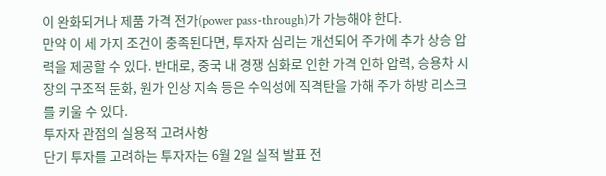이 완화되거나 제품 가격 전가(power pass-through)가 가능해야 한다.
만약 이 세 가지 조건이 충족된다면, 투자자 심리는 개선되어 주가에 추가 상승 압력을 제공할 수 있다. 반대로, 중국 내 경쟁 심화로 인한 가격 인하 압력, 승용차 시장의 구조적 둔화, 원가 인상 지속 등은 수익성에 직격탄을 가해 주가 하방 리스크를 키울 수 있다.
투자자 관점의 실용적 고려사항
단기 투자를 고려하는 투자자는 6월 2일 실적 발표 전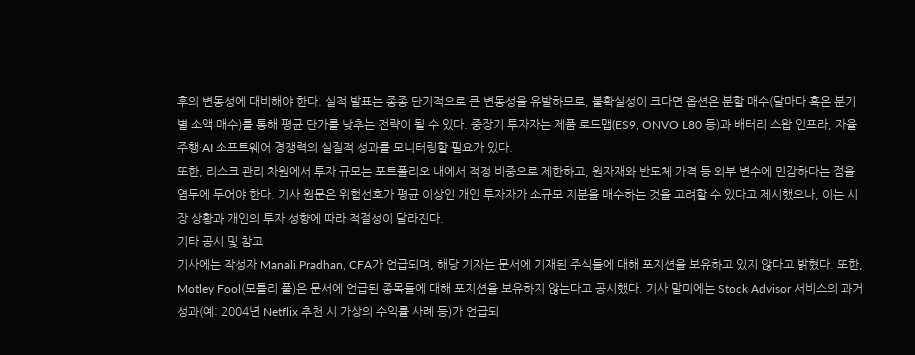후의 변동성에 대비해야 한다. 실적 발표는 종종 단기적으로 큰 변동성을 유발하므로, 불확실성이 크다면 옵션은 분할 매수(달마다 혹은 분기별 소액 매수)를 통해 평균 단가를 낮추는 전략이 될 수 있다. 중장기 투자자는 제품 로드맵(ES9, ONVO L80 등)과 배터리 스왑 인프라, 자율주행·AI 소프트웨어 경쟁력의 실질적 성과를 모니터링할 필요가 있다.
또한, 리스크 관리 차원에서 투자 규모는 포트폴리오 내에서 적정 비중으로 제한하고, 원자재와 반도체 가격 등 외부 변수에 민감하다는 점을 염두에 두어야 한다. 기사 원문은 위험선호가 평균 이상인 개인 투자자가 소규모 지분을 매수하는 것을 고려할 수 있다고 제시했으나, 이는 시장 상황과 개인의 투자 성향에 따라 적절성이 달라진다.
기타 공시 및 참고
기사에는 작성자 Manali Pradhan, CFA가 언급되며, 해당 기자는 문서에 기재된 주식들에 대해 포지션을 보유하고 있지 않다고 밝혔다. 또한, Motley Fool(모틀리 풀)은 문서에 언급된 종목들에 대해 포지션을 보유하지 않는다고 공시했다. 기사 말미에는 Stock Advisor 서비스의 과거 성과(예: 2004년 Netflix 추천 시 가상의 수익률 사례 등)가 언급되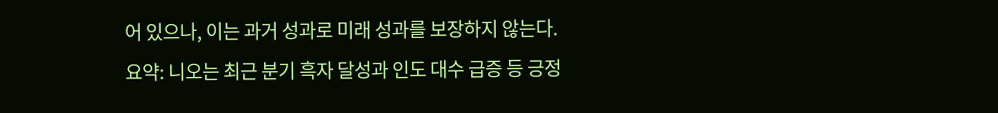어 있으나, 이는 과거 성과로 미래 성과를 보장하지 않는다.
요약: 니오는 최근 분기 흑자 달성과 인도 대수 급증 등 긍정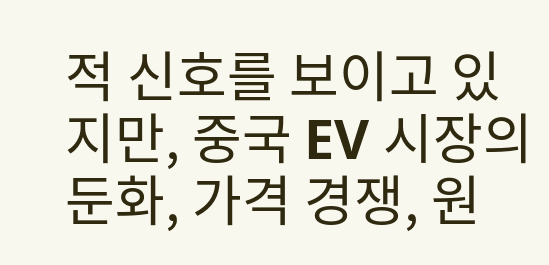적 신호를 보이고 있지만, 중국 EV 시장의 둔화, 가격 경쟁, 원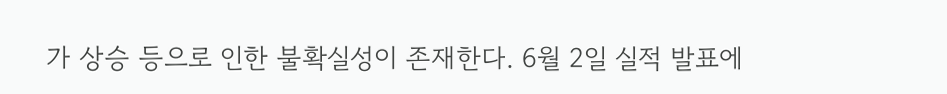가 상승 등으로 인한 불확실성이 존재한다. 6월 2일 실적 발표에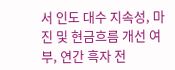서 인도 대수 지속성, 마진 및 현금흐름 개선 여부, 연간 흑자 전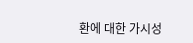환에 대한 가시성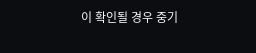이 확인될 경우 중기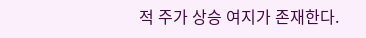적 주가 상승 여지가 존재한다.